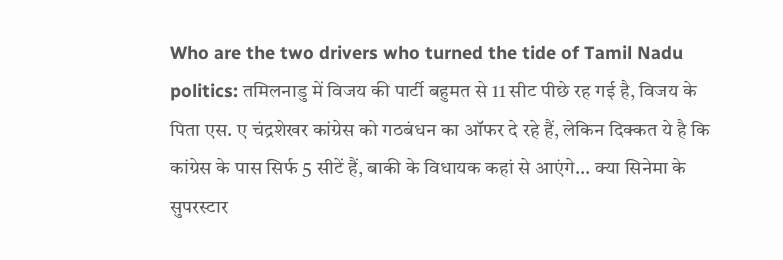Who are the two drivers who turned the tide of Tamil Nadu politics: तमिलनाडु में विजय की पार्टी बहुमत से 11 सीट पीछे रह गई है, विजय के पिता एस. ए चंद्रशेखर कांग्रेस को गठबंधन का ऑफर दे रहे हैं, लेकिन दिक्कत ये है कि कांग्रेस के पास सिर्फ 5 सीटें हैं, बाकी के विधायक कहां से आएंगे... क्या सिनेमा के सुपरस्टार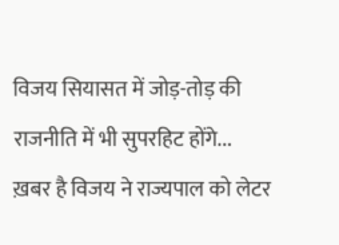विजय सियासत में जोड़-तोड़ की राजनीति में भी सुपरहिट होंगे...
ख़बर है विजय ने राज्यपाल को लेटर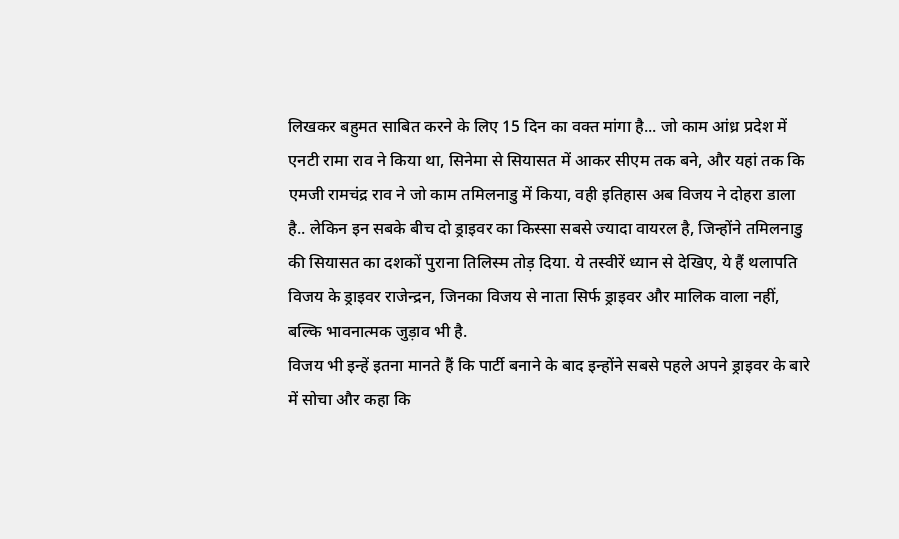लिखकर बहुमत साबित करने के लिए 15 दिन का वक्त मांगा है... जो काम आंध्र प्रदेश में एनटी रामा राव ने किया था, सिनेमा से सियासत में आकर सीएम तक बने, और यहां तक कि एमजी रामचंद्र राव ने जो काम तमिलनाडु में किया, वही इतिहास अब विजय ने दोहरा डाला है.. लेकिन इन सबके बीच दो ड्राइवर का किस्सा सबसे ज्यादा वायरल है, जिन्होंने तमिलनाडु की सियासत का दशकों पुराना तिलिस्म तोड़ दिया. ये तस्वीरें ध्यान से देखिए, ये हैं थलापति विजय के ड्राइवर राजेन्द्रन, जिनका विजय से नाता सिर्फ ड्राइवर और मालिक वाला नहीं, बल्कि भावनात्मक जुड़ाव भी है.
विजय भी इन्हें इतना मानते हैं कि पार्टी बनाने के बाद इन्होंने सबसे पहले अपने ड्राइवर के बारे में सोचा और कहा कि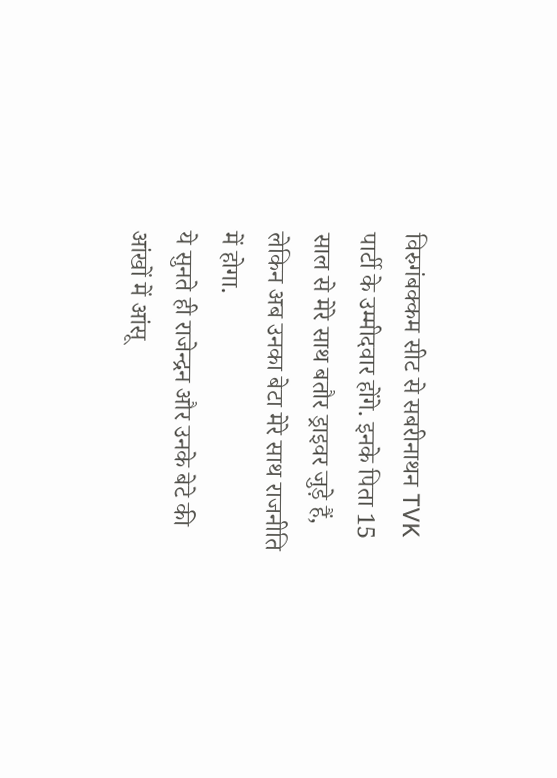विरुगंबक्कम सीट से सबरीनाथन TVK पार्टी के उम्मीदवार होंगे. इनके पिता 15 साल से मेरे साथ बतौर ड्राइवर जुड़े हैं, लेकिन अब उनका बेटा मेरे साथ राजनीति में होगा.
ये सुनते ही राजेन्द्रन और उनके बेटे की आंखों में आंसू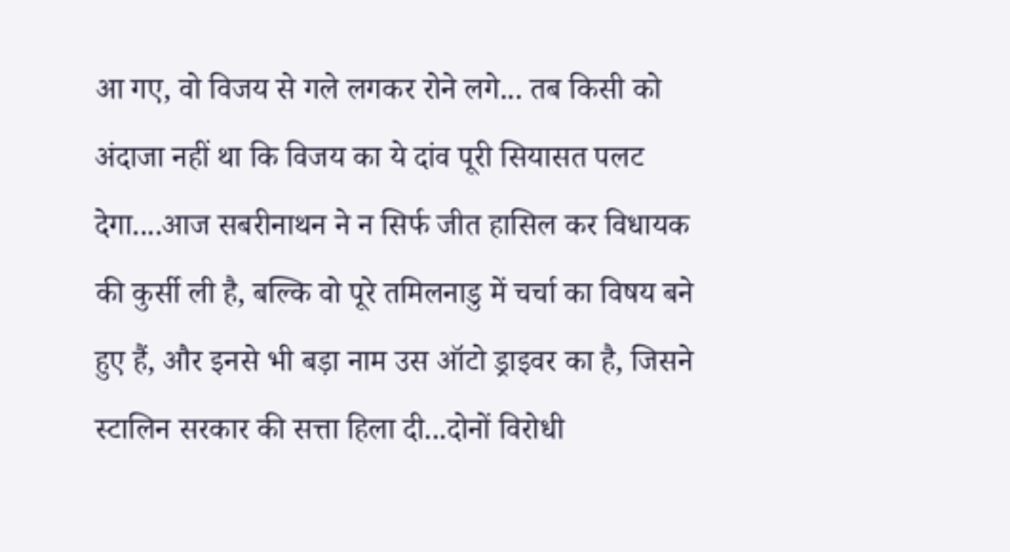आ गए, वो विजय से गले लगकर रोने लगे... तब किसी को अंदाजा नहीं था कि विजय का ये दांव पूरी सियासत पलट देगा....आज सबरीनाथन ने न सिर्फ जीत हासिल कर विधायक की कुर्सी ली है, बल्कि वो पूरे तमिलनाडु में चर्चा का विषय बने हुए हैं, और इनसे भी बड़ा नाम उस ऑटो ड्राइवर का है, जिसने स्टालिन सरकार की सत्ता हिला दी...दोनों विरोधी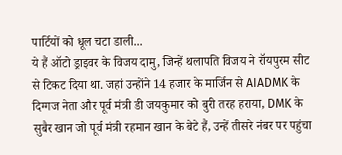पार्टियों को धूल चटा डाली...
ये हैं ऑटो ड्राइवर के विजय दामु, जिन्हें थलापति विजय ने रॉयपुरम सीट से टिकट दिया था. जहां उन्होंने 14 हजार के मार्जिन से AIADMK के दिग्गज नेता और पूर्व मंत्री डी जयकुमार को बुरी तरह हराया, DMK के सुबैर खान जो पूर्व मंत्री रहमान खान के बेटे हैं, उन्हें तीसरे नंबर पर पहुंचा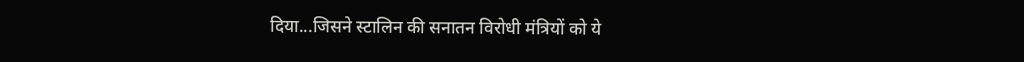दिया...जिसने स्टालिन की सनातन विरोधी मंत्रियों को ये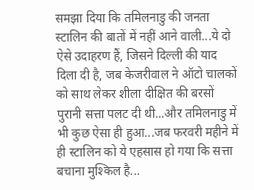समझा दिया कि तमिलनाडु की जनता स्टालिन की बातों में नहीं आने वाली...ये दो ऐसे उदाहरण हैं, जिसने दिल्ली की याद दिला दी है, जब केजरीवाल ने ऑटो चालकों को साथ लेकर शीला दीक्षित की बरसों पुरानी सत्ता पलट दी थी...और तमिलनाडु में भी कुछ ऐसा ही हुआ...जब फरवरी महीने में ही स्टालिन को ये एहसास हो गया कि सत्ता बचाना मुश्किल है...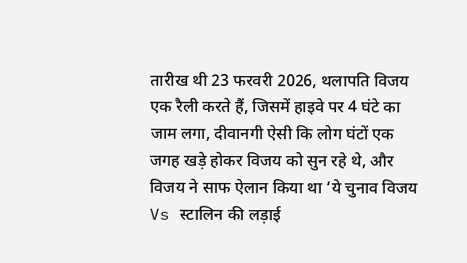तारीख थी 23 फरवरी 2026, थलापति विजय एक रैली करते हैं, जिसमें हाइवे पर 4 घंटे का जाम लगा, दीवानगी ऐसी कि लोग घंटों एक जगह खड़े होकर विजय को सुन रहे थे, और विजय ने साफ ऐलान किया था ‘ये चुनाव विजय Vs स्टालिन की लड़ाई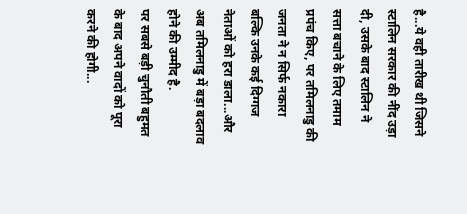है...ये वही तारीख थी जिसने स्टालिन सरकार की नींद उड़ा दी, उसके बाद स्टालिन ने सत्ता बचाने के लिए तमाम प्रपंच किए, पर तमिलनाडु की जनता ने न सिर्फ नकारा बल्कि उनके कई दिग्गज नेताओं को हरा डाला...और अब तमिलनाडु में बड़ा बदलाव होने की उम्मीद है.
पर सबसे बड़ी चुनौती बहुमत के बाद अपने वादों को पूरा करने की होगी...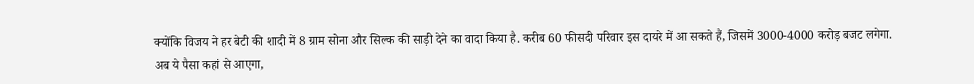क्योंकि विजय ने हर बेटी की शादी में 8 ग्राम सोना और सिल्क की साड़ी देने का वादा किया है. करीब 60 फीसदी परिवार इस दायरे में आ सकते हैं, जिसमें 3000-4000 करोड़ बजट लगेगा. अब ये पैसा कहां से आएगा,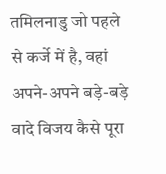तमिलनाडु जो पहले से कर्जे में है, वहां अपने-अपने बड़े-बड़े वादे विजय कैसे पूरा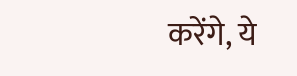करेंगे, ये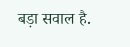बड़ा सवाल है.